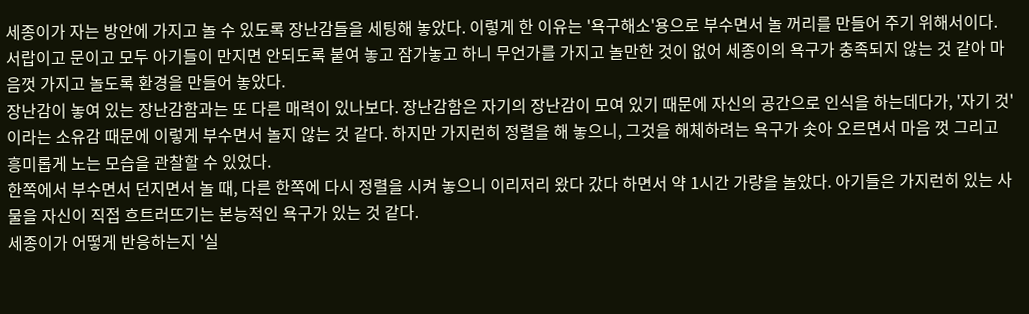세종이가 자는 방안에 가지고 놀 수 있도록 장난감들을 세팅해 놓았다. 이렇게 한 이유는 '욕구해소'용으로 부수면서 놀 꺼리를 만들어 주기 위해서이다. 서랍이고 문이고 모두 아기들이 만지면 안되도록 붙여 놓고 잠가놓고 하니 무언가를 가지고 놀만한 것이 없어 세종이의 욕구가 충족되지 않는 것 같아 마음껏 가지고 놀도록 환경을 만들어 놓았다.
장난감이 놓여 있는 장난감함과는 또 다른 매력이 있나보다. 장난감함은 자기의 장난감이 모여 있기 때문에 자신의 공간으로 인식을 하는데다가, '자기 것'이라는 소유감 때문에 이렇게 부수면서 놀지 않는 것 같다. 하지만 가지런히 정렬을 해 놓으니, 그것을 해체하려는 욕구가 솟아 오르면서 마음 껏 그리고 흥미롭게 노는 모습을 관찰할 수 있었다.
한쪽에서 부수면서 던지면서 놀 때, 다른 한쪽에 다시 정렬을 시켜 놓으니 이리저리 왔다 갔다 하면서 약 1시간 가량을 놀았다. 아기들은 가지런히 있는 사물을 자신이 직접 흐트러뜨기는 본능적인 욕구가 있는 것 같다.
세종이가 어떻게 반응하는지 '실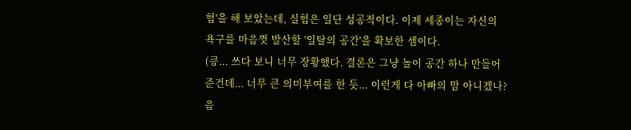험'을 해 보았는데, 실험은 일단 성공적이다. 이제 세종이는 자신의 욕구를 마음껏 발산할 '일탈의 공간'을 확보한 셈이다.
(킁... 쓰다 보니 너무 장황했다. 결론은 그냥 놀이 공간 하나 만들어준건데... 너무 큰 의미부여를 한 듯... 이런게 다 아빠의 맘 아니겠나? 음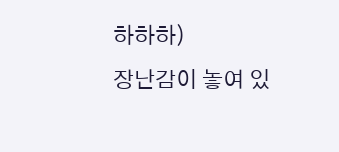하하하)
장난감이 놓여 있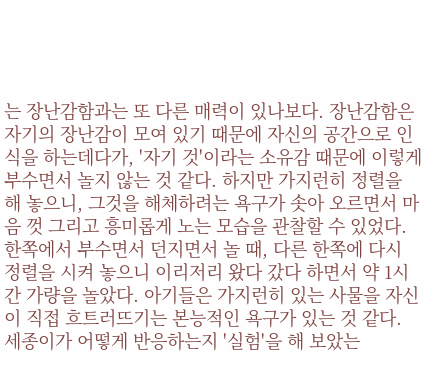는 장난감함과는 또 다른 매력이 있나보다. 장난감함은 자기의 장난감이 모여 있기 때문에 자신의 공간으로 인식을 하는데다가, '자기 것'이라는 소유감 때문에 이렇게 부수면서 놀지 않는 것 같다. 하지만 가지런히 정렬을 해 놓으니, 그것을 해체하려는 욕구가 솟아 오르면서 마음 껏 그리고 흥미롭게 노는 모습을 관찰할 수 있었다.
한쪽에서 부수면서 던지면서 놀 때, 다른 한쪽에 다시 정렬을 시켜 놓으니 이리저리 왔다 갔다 하면서 약 1시간 가량을 놀았다. 아기들은 가지런히 있는 사물을 자신이 직접 흐트러뜨기는 본능적인 욕구가 있는 것 같다.
세종이가 어떻게 반응하는지 '실험'을 해 보았는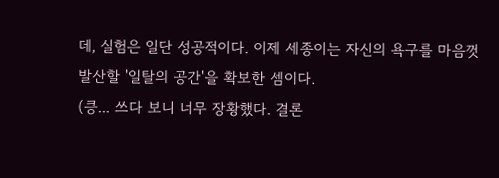데, 실험은 일단 성공적이다. 이제 세종이는 자신의 욕구를 마음껏 발산할 '일탈의 공간'을 확보한 셈이다.
(킁... 쓰다 보니 너무 장황했다. 결론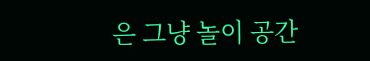은 그냥 놀이 공간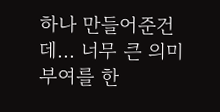하나 만들어준건데... 너무 큰 의미부여를 한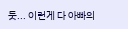듯... 이런게 다 아빠의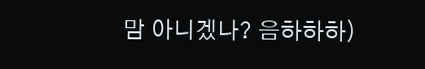맘 아니겠나? 음하하하)